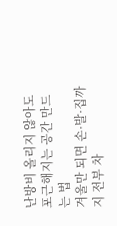난방비 올리지 않아도 포근해지는 공간 만드는 법
겨울만 되면 손·발·집까지 전부 차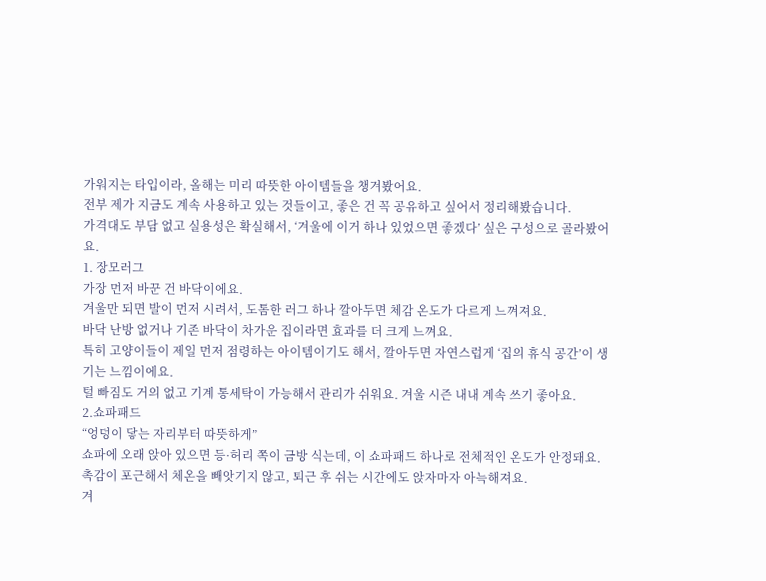가워지는 타입이라, 올해는 미리 따뜻한 아이템들을 챙겨봤어요.
전부 제가 지금도 계속 사용하고 있는 것들이고, 좋은 건 꼭 공유하고 싶어서 정리해봤습니다.
가격대도 부담 없고 실용성은 확실해서, ‘겨울에 이거 하나 있었으면 좋겠다’ 싶은 구성으로 골라봤어요.
1. 장모러그
가장 먼저 바꾼 건 바닥이에요.
겨울만 되면 발이 먼저 시려서, 도톰한 러그 하나 깔아두면 체감 온도가 다르게 느껴져요.
바닥 난방 없거나 기존 바닥이 차가운 집이라면 효과를 더 크게 느껴요.
특히 고양이들이 제일 먼저 점령하는 아이템이기도 해서, 깔아두면 자연스럽게 ‘집의 휴식 공간’이 생기는 느낌이에요.
털 빠짐도 거의 없고 기계 통세탁이 가능해서 관리가 쉬워요. 겨울 시즌 내내 계속 쓰기 좋아요.
2.쇼파패드
“엉덩이 닿는 자리부터 따뜻하게”
쇼파에 오래 앉아 있으면 등·허리 쪽이 금방 식는데, 이 쇼파패드 하나로 전체적인 온도가 안정돼요.
촉감이 포근해서 체온을 빼앗기지 않고, 퇴근 후 쉬는 시간에도 앉자마자 아늑해져요.
겨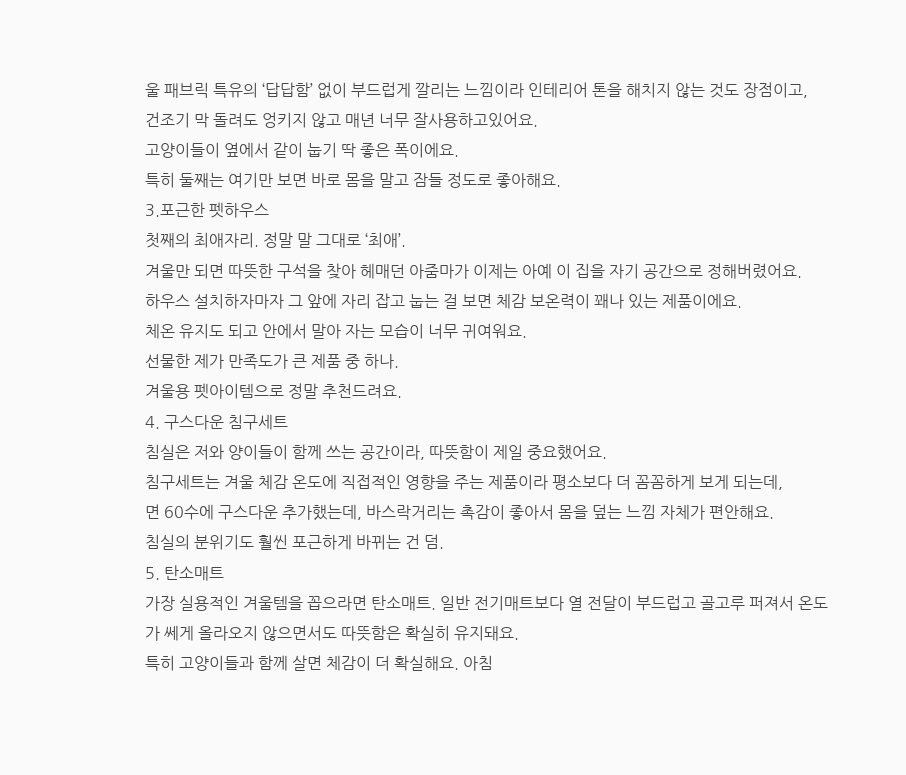울 패브릭 특유의 ‘답답함’ 없이 부드럽게 깔리는 느낌이라 인테리어 톤을 해치지 않는 것도 장점이고,
건조기 막 돌려도 엉키지 않고 매년 너무 잘사용하고있어요.
고양이들이 옆에서 같이 눕기 딱 좋은 폭이에요.
특히 둘째는 여기만 보면 바로 몸을 말고 잠들 정도로 좋아해요.
3.포근한 펫하우스
첫째의 최애자리. 정말 말 그대로 ‘최애’.
겨울만 되면 따뜻한 구석을 찾아 헤매던 아줌마가 이제는 아예 이 집을 자기 공간으로 정해버렸어요.
하우스 설치하자마자 그 앞에 자리 잡고 눕는 걸 보면 체감 보온력이 꽤나 있는 제품이에요.
체온 유지도 되고 안에서 말아 자는 모습이 너무 귀여워요.
선물한 제가 만족도가 큰 제품 중 하나.
겨울용 펫아이템으로 정말 추천드려요.
4. 구스다운 침구세트
침실은 저와 양이들이 함께 쓰는 공간이라, 따뜻함이 제일 중요했어요.
침구세트는 겨울 체감 온도에 직접적인 영향을 주는 제품이라 평소보다 더 꼼꼼하게 보게 되는데,
면 60수에 구스다운 추가했는데, 바스락거리는 촉감이 좋아서 몸을 덮는 느낌 자체가 편안해요.
침실의 분위기도 훨씬 포근하게 바뀌는 건 덤.
5. 탄소매트
가장 실용적인 겨울템을 꼽으라면 탄소매트. 일반 전기매트보다 열 전달이 부드럽고 골고루 퍼져서 온도가 쎄게 올라오지 않으면서도 따뜻함은 확실히 유지돼요.
특히 고양이들과 함께 살면 체감이 더 확실해요. 아침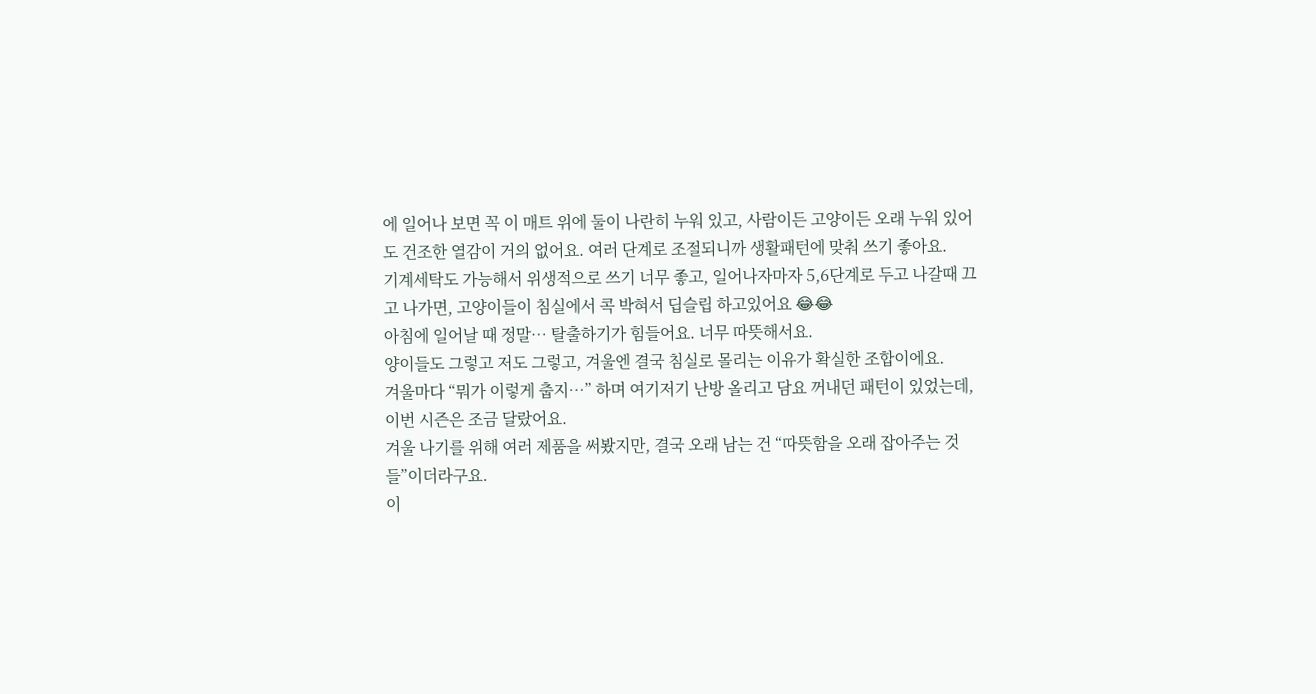에 일어나 보면 꼭 이 매트 위에 둘이 나란히 누워 있고, 사람이든 고양이든 오래 누워 있어도 건조한 열감이 거의 없어요. 여러 단계로 조절되니까 생활패턴에 맞춰 쓰기 좋아요.
기계세탁도 가능해서 위생적으로 쓰기 너무 좋고, 일어나자마자 5,6단계로 두고 나갈때 끄고 나가면, 고양이들이 침실에서 콕 박혀서 딥슬립 하고있어요 😂😂
아침에 일어날 때 정말… 탈출하기가 힘들어요. 너무 따뜻해서요.
양이들도 그렇고 저도 그렇고, 겨울엔 결국 침실로 몰리는 이유가 확실한 조합이에요.
겨울마다 “뭐가 이렇게 춥지…” 하며 여기저기 난방 올리고 담요 꺼내던 패턴이 있었는데,
이번 시즌은 조금 달랐어요.
겨울 나기를 위해 여러 제품을 써봤지만, 결국 오래 남는 건 “따뜻함을 오래 잡아주는 것들”이더라구요.
이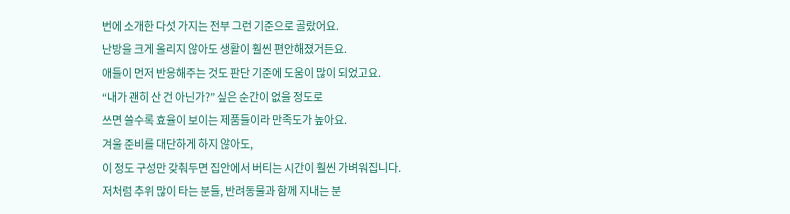번에 소개한 다섯 가지는 전부 그런 기준으로 골랐어요.
난방을 크게 올리지 않아도 생활이 훨씬 편안해졌거든요.
애들이 먼저 반응해주는 것도 판단 기준에 도움이 많이 되었고요.
“내가 괜히 산 건 아닌가?” 싶은 순간이 없을 정도로
쓰면 쓸수록 효율이 보이는 제품들이라 만족도가 높아요.
겨울 준비를 대단하게 하지 않아도,
이 정도 구성만 갖춰두면 집안에서 버티는 시간이 훨씬 가벼워집니다.
저처럼 추위 많이 타는 분들, 반려동물과 함께 지내는 분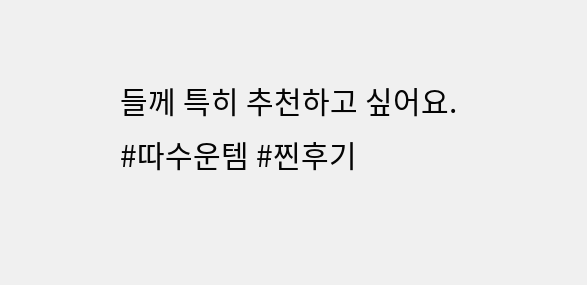들께 특히 추천하고 싶어요.
#따수운템 #찐후기